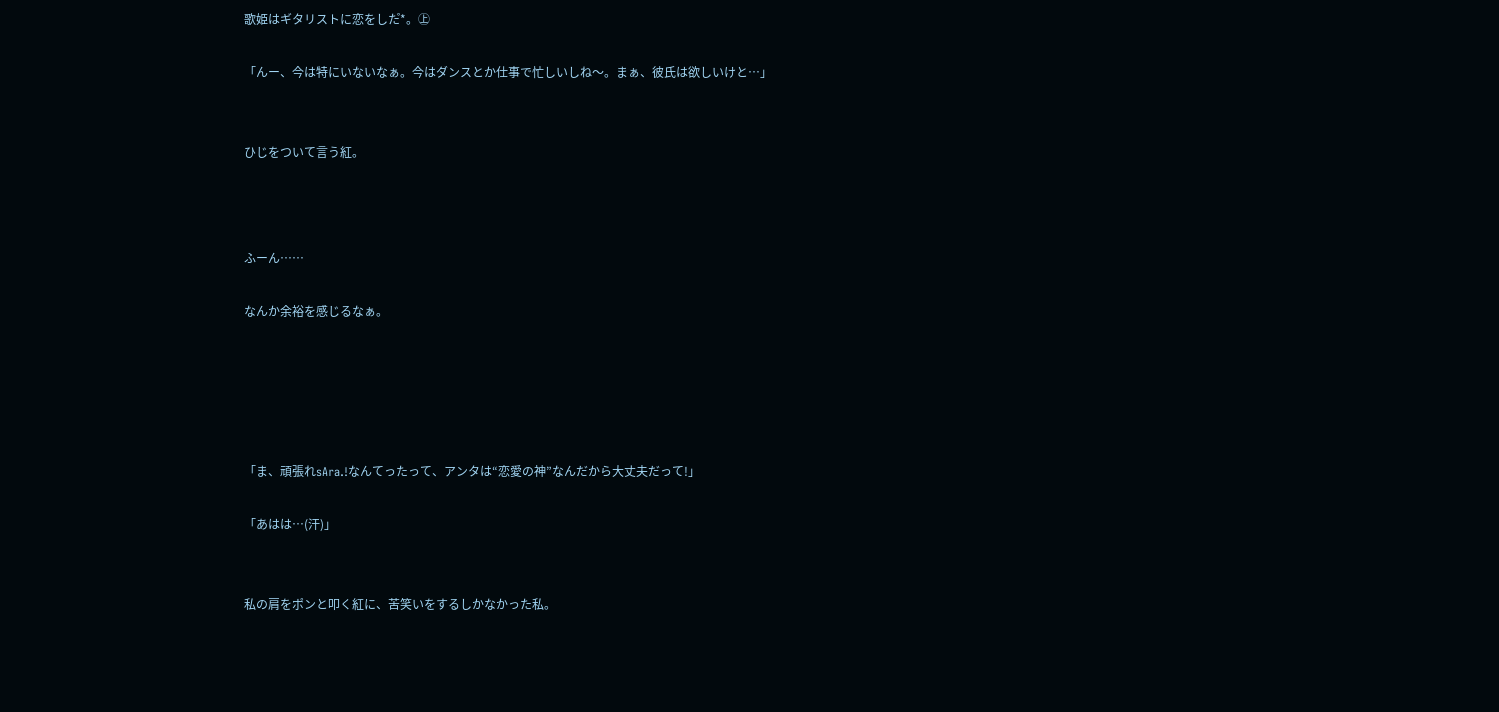歌姫はギタリストに恋をした゚*。㊤

「んー、今は特にいないなぁ。今はダンスとか仕事で忙しいしね〜。まぁ、彼氏は欲しいけと…」


ひじをついて言う紅。



ふーん……

なんか余裕を感じるなぁ。





「ま、頑張れsAra.!なんてったって、アンタは“恋愛の神”なんだから大丈夫だって!」

「あはは…(汗)」


私の肩をポンと叩く紅に、苦笑いをするしかなかった私。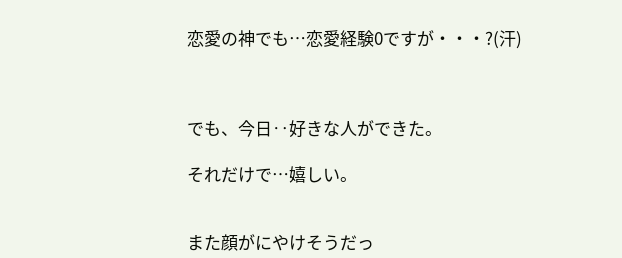恋愛の神でも…恋愛経験0ですが・・・?(汗)



でも、今日‥好きな人ができた。

それだけで…嬉しい。


また顔がにやけそうだっ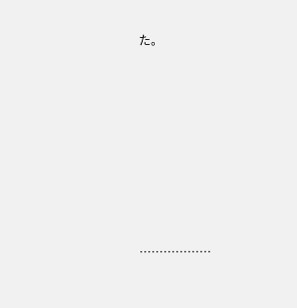た。








………………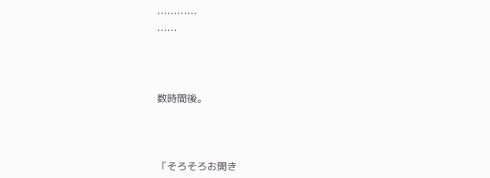…………
……



数時間後。



「そろそろお開き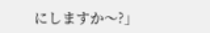にしますか〜?」